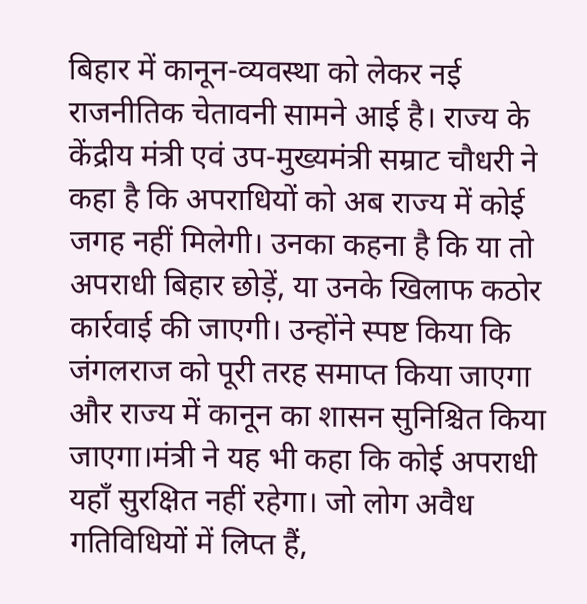बिहार में कानून-व्यवस्था को लेकर नई राजनीतिक चेतावनी सामने आई है। राज्य के केंद्रीय मंत्री एवं उप-मुख्यमंत्री सम्राट चौधरी ने कहा है कि अपराधियों को अब राज्य में कोई जगह नहीं मिलेगी। उनका कहना है कि या तो अपराधी बिहार छोड़ें, या उनके खिलाफ कठोर कार्रवाई की जाएगी। उन्होंने स्पष्ट किया कि जंगलराज को पूरी तरह समाप्त किया जाएगा और राज्य में कानून का शासन सुनिश्चित किया जाएगा।मंत्री ने यह भी कहा कि कोई अपराधी यहाँ सुरक्षित नहीं रहेगा। जो लोग अवैध गतिविधियों में लिप्त हैं,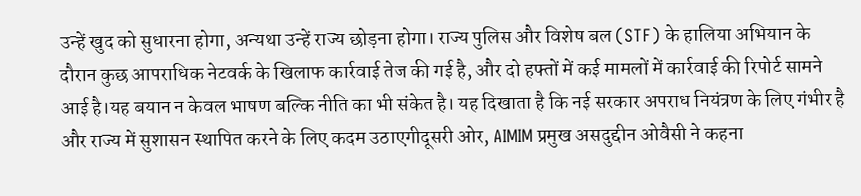उन्हें खुद को सुधारना होगा, अन्यथा उन्हें राज्य छोड़ना होगा। राज्य पुलिस और विशेष बल (STF) के हालिया अभियान के दौरान कुछ आपराधिक नेटवर्क के खिलाफ कार्रवाई तेज की गई है, और दो हफ्तों में कई मामलों में कार्रवाई की रिपोर्ट सामने आई है।यह बयान न केवल भाषण बल्कि नीति का भी संकेत है। यह दिखाता है कि नई सरकार अपराध नियंत्रण के लिए गंभीर है और राज्य में सुशासन स्थापित करने के लिए कदम उठाएगीदूसरी ओर, AIMIM प्रमुख असदुद्दीन ओवैसी ने कहना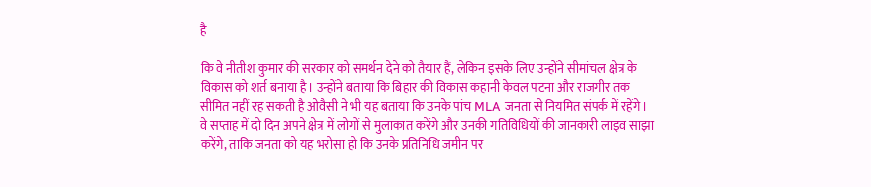है

कि वे नीतीश कुमार की सरकार को समर्थन देने को तैयार हैं, लेकिन इसके लिए उन्होंने सीमांचल क्षेत्र के विकास को शर्त बनाया है। उन्होंने बताया कि बिहार की विकास कहानी केवल पटना और राजगीर तक सीमित नहीं रह सकती है ओवैसी ने भी यह बताया कि उनके पांच MLA जनता से नियमित संपर्क में रहेंगे। वे सप्ताह में दो दिन अपने क्षेत्र में लोगों से मुलाकात करेंगे और उनकी गतिविधियों की जानकारी लाइव साझा करेंगे, ताकि जनता को यह भरोसा हो कि उनके प्रतिनिधि जमीन पर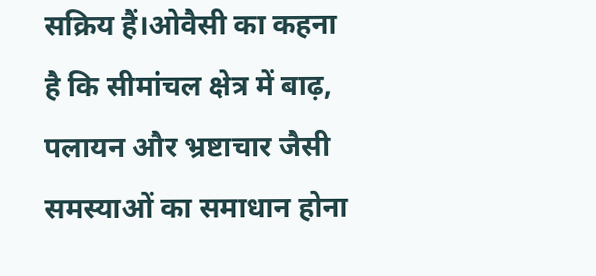सक्रिय हैं।ओवैसी का कहना है कि सीमांचल क्षेत्र में बाढ़, पलायन और भ्रष्टाचार जैसी समस्याओं का समाधान होना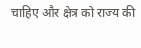चाहिए और क्षेत्र को राज्य की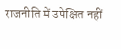राजनीति में उपेक्षित नहीं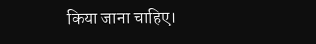किया जाना चाहिए।